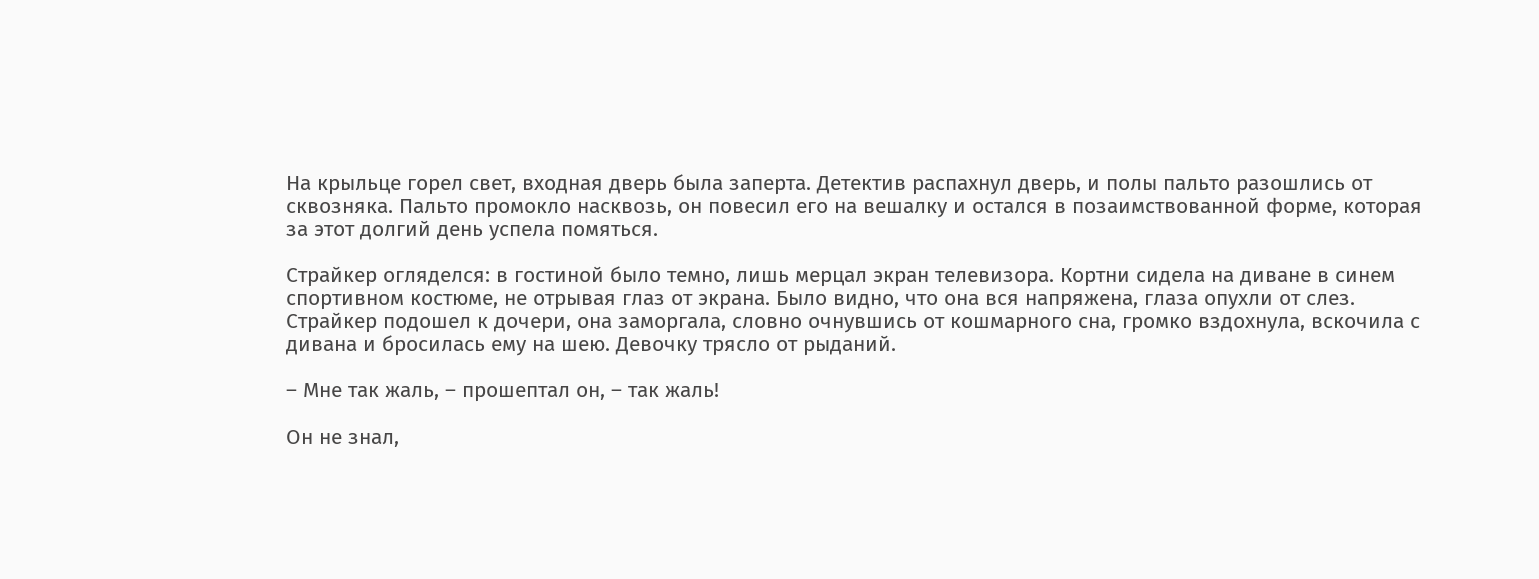На крыльце горел свет, входная дверь была заперта. Детектив распахнул дверь, и полы пальто разошлись от сквозняка. Пальто промокло насквозь, он повесил его на вешалку и остался в позаимствованной форме, которая за этот долгий день успела помяться.

Страйкер огляделся: в гостиной было темно, лишь мерцал экран телевизора. Кортни сидела на диване в синем спортивном костюме, не отрывая глаз от экрана. Было видно, что она вся напряжена, глаза опухли от слез. Страйкер подошел к дочери, она заморгала, словно очнувшись от кошмарного сна, громко вздохнула, вскочила с дивана и бросилась ему на шею. Девочку трясло от рыданий.

– Мне так жаль, – прошептал он, – так жаль!

Он не знал,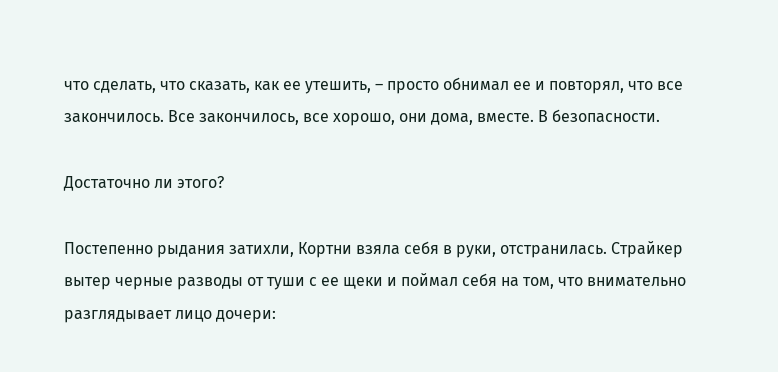что сделать, что сказать, как ее утешить, – просто обнимал ее и повторял, что все закончилось. Все закончилось, все хорошо, они дома, вместе. В безопасности.

Достаточно ли этого?

Постепенно рыдания затихли, Кортни взяла себя в руки, отстранилась. Страйкер вытер черные разводы от туши с ее щеки и поймал себя на том, что внимательно разглядывает лицо дочери: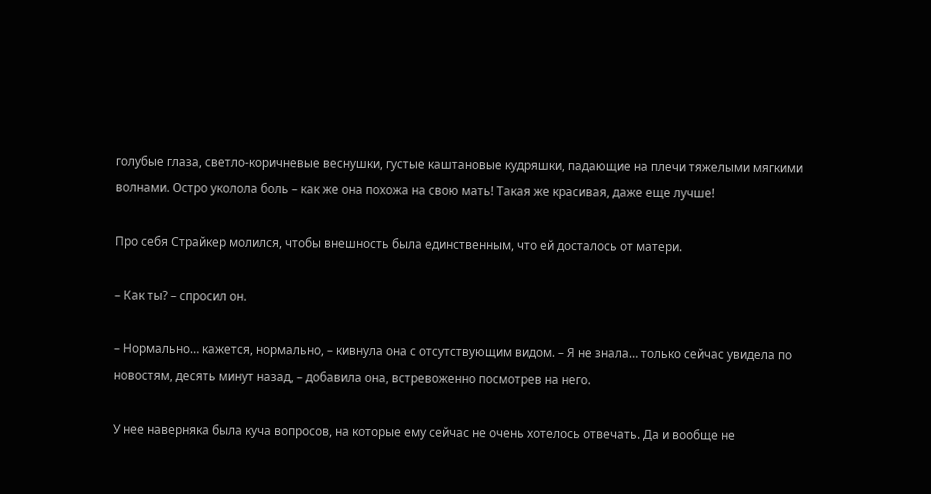голубые глаза, светло-коричневые веснушки, густые каштановые кудряшки, падающие на плечи тяжелыми мягкими волнами. Остро уколола боль – как же она похожа на свою мать! Такая же красивая, даже еще лучше!

Про себя Страйкер молился, чтобы внешность была единственным, что ей досталось от матери.

– Как ты? – спросил он.

– Нормально… кажется, нормально, – кивнула она с отсутствующим видом. – Я не знала… только сейчас увидела по новостям, десять минут назад, – добавила она, встревоженно посмотрев на него.

У нее наверняка была куча вопросов, на которые ему сейчас не очень хотелось отвечать. Да и вообще не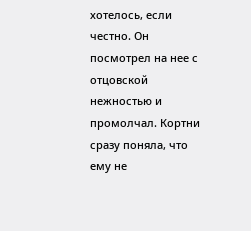хотелось, если честно. Он посмотрел на нее с отцовской нежностью и промолчал. Кортни сразу поняла, что ему не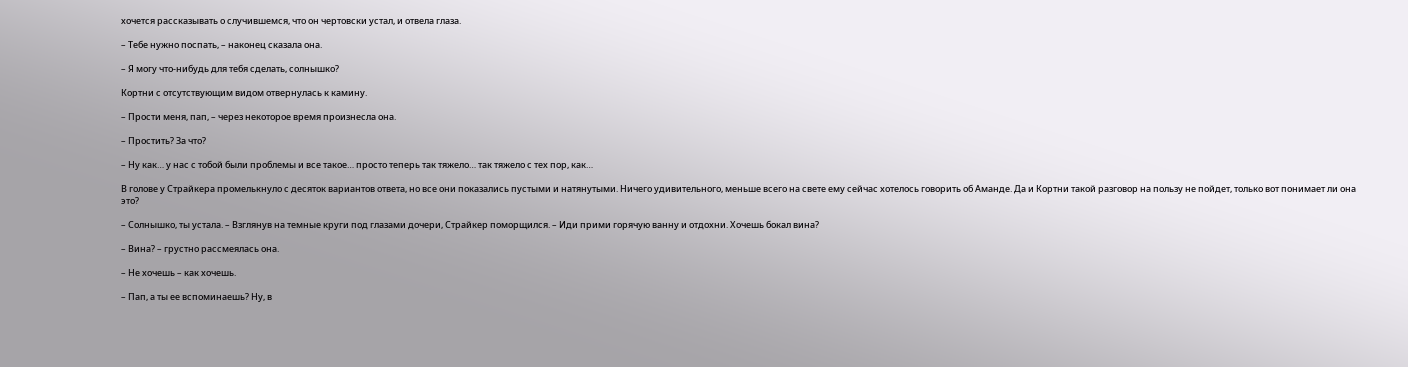хочется рассказывать о случившемся, что он чертовски устал, и отвела глаза.

– Тебе нужно поспать, – наконец сказала она.

– Я могу что-нибудь для тебя сделать, солнышко?

Кортни с отсутствующим видом отвернулась к камину.

– Прости меня, пап, – через некоторое время произнесла она.

– Простить? За что?

– Ну как… у нас с тобой были проблемы и все такое… просто теперь так тяжело… так тяжело с тех пор, как…

В голове у Страйкера промелькнуло с десяток вариантов ответа, но все они показались пустыми и натянутыми. Ничего удивительного, меньше всего на свете ему сейчас хотелось говорить об Аманде. Да и Кортни такой разговор на пользу не пойдет, только вот понимает ли она это?

– Солнышко, ты устала. – Взглянув на темные круги под глазами дочери, Страйкер поморщился. – Иди прими горячую ванну и отдохни. Хочешь бокал вина?

– Вина? – грустно рассмеялась она.

– Не хочешь – как хочешь.

– Пап, а ты ее вспоминаешь? Ну, в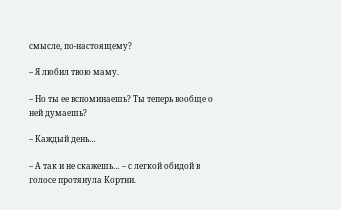смысле, по-настоящему?

– Я любил твою маму.

– Но ты ее вспоминаешь? Ты теперь вообще о ней думаешь?

– Каждый день…

– А так и не скажешь… – с легкой обидой в голосе протянула Кортни.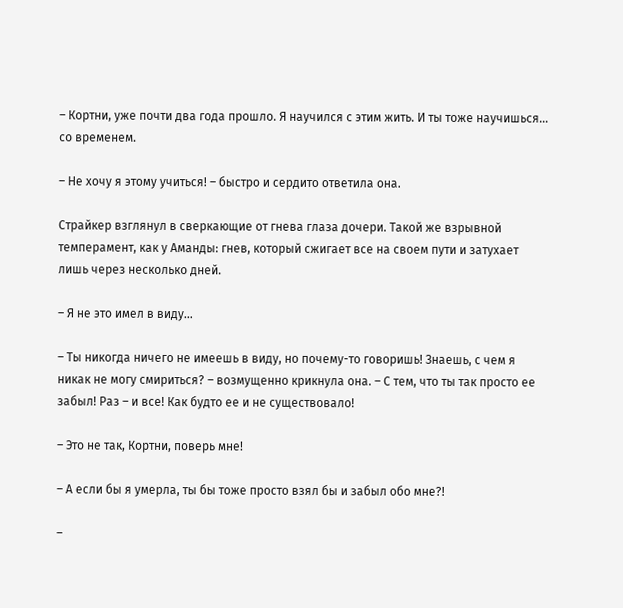– Кортни, уже почти два года прошло. Я научился с этим жить. И ты тоже научишься… со временем.

– Не хочу я этому учиться! – быстро и сердито ответила она.

Страйкер взглянул в сверкающие от гнева глаза дочери. Такой же взрывной темперамент, как у Аманды: гнев, который сжигает все на своем пути и затухает лишь через несколько дней.

– Я не это имел в виду…

– Ты никогда ничего не имеешь в виду, но почему-то говоришь! Знаешь, с чем я никак не могу смириться? – возмущенно крикнула она. – С тем, что ты так просто ее забыл! Раз – и все! Как будто ее и не существовало!

– Это не так, Кортни, поверь мне!

– А если бы я умерла, ты бы тоже просто взял бы и забыл обо мне?!

–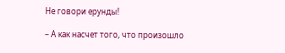Не говори ерунды!

– А как насчет того, что произошло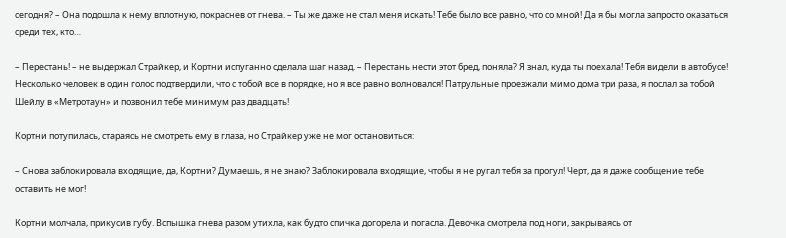сегодня? – Она подошла к нему вплотную, покраснев от гнева. – Ты же даже не стал меня искать! Тебе было все равно, что со мной! Да я бы могла запросто оказаться среди тех, кто…

– Перестань! – не выдержал Страйкер, и Кортни испуганно сделала шаг назад. – Перестань нести этот бред, поняла? Я знал, куда ты поехала! Тебя видели в автобусе! Несколько человек в один голос подтвердили, что с тобой все в порядке, но я все равно волновался! Патрульные проезжали мимо дома три раза, я послал за тобой Шейлу в «Метротаун» и позвонил тебе минимум раз двадцать!

Кортни потупилась, стараясь не смотреть ему в глаза, но Страйкер уже не мог остановиться:

– Снова заблокировала входящие, да, Кортни? Думаешь, я не знаю? Заблокировала входящие, чтобы я не ругал тебя за прогул! Черт, да я даже сообщение тебе оставить не мог!

Кортни молчала, прикусив губу. Вспышка гнева разом утихла, как будто спичка догорела и погасла. Девочка смотрела под ноги, закрываясь от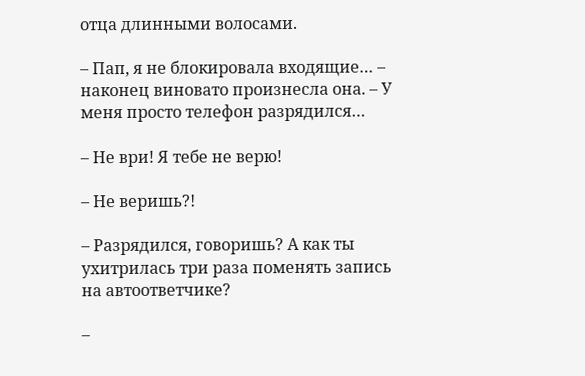отца длинными волосами.

– Пап, я не блокировала входящие… – наконец виновато произнесла она. – У меня просто телефон разрядился…

– Не ври! Я тебе не верю!

– Не веришь?!

– Разрядился, говоришь? А как ты ухитрилась три раза поменять запись на автоответчике?

–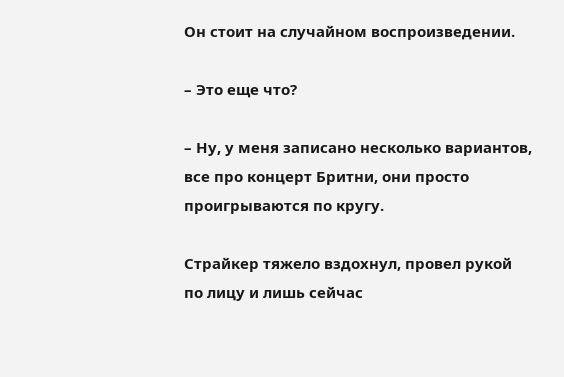Он стоит на случайном воспроизведении.

– Это еще что?

– Ну, у меня записано несколько вариантов, все про концерт Бритни, они просто проигрываются по кругу.

Страйкер тяжело вздохнул, провел рукой по лицу и лишь сейчас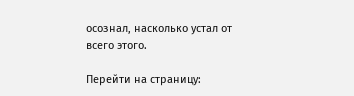осознал, насколько устал от всего этого.

Перейти на страницу: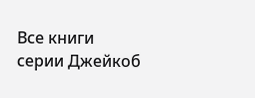Все книги серии Джейкоб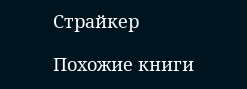Страйкер

Похожие книги